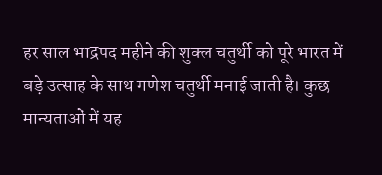हर साल भाद्रपद महीने की शुक्ल चतुर्थी को पूरे भारत में बड़े उत्साह के साथ गणेश चतुर्थी मनाई जाती है। कुछ मान्यताओं में यह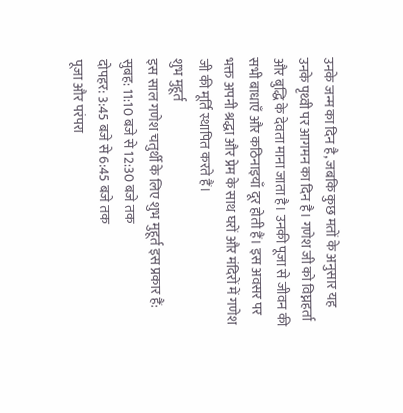उनके जन्म का दिन है, जबकि कुछ मतों के अनुसार यह उनके पृथ्वी पर आगमन का दिन है। गणेश जी को विघ्नहर्ता और बुद्धि के देवता माना जाता है। उनकी पूजा से जीवन की सभी बाधाएँ और कठिनाइयाँ दूर होती हैं। इस अवसर पर भक्त अपनी श्रद्धा और प्रेम के साथ घरों और मंदिरों में गणेश जी की मूर्ति स्थापित करते हैं।
शुभ मुहूर्त
इस साल गणेश चतुर्थी के लिए शुभ मुहूर्त इस प्रकार हैं:
सुबह: 11:10 बजे से 12:30 बजे तक
दोपहर: 3:45 बजे से 6:45 बजे तक
पूजा और परंपरा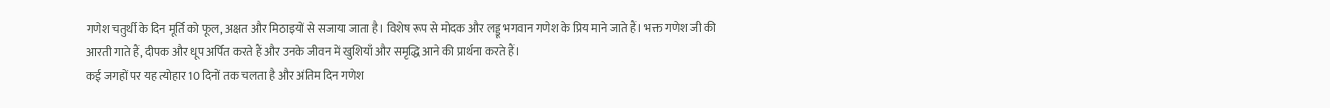गणेश चतुर्थी के दिन मूर्ति को फूल, अक्षत और मिठाइयों से सजाया जाता है। विशेष रूप से मोदक और लड्डू भगवान गणेश के प्रिय माने जाते हैं। भक्त गणेश जी की आरती गाते हैं, दीपक और धूप अर्पित करते हैं और उनके जीवन में खुशियाँ और समृद्धि आने की प्रार्थना करते हैं।
कई जगहों पर यह त्योहार 10 दिनों तक चलता है और अंतिम दिन गणेश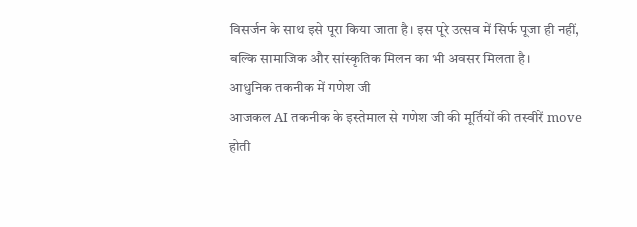विसर्जन के साथ इसे पूरा किया जाता है। इस पूरे उत्सव में सिर्फ पूजा ही नहीं, बल्कि सामाजिक और सांस्कृतिक मिलन का भी अवसर मिलता है।
आधुनिक तकनीक में गणेश जी
आजकल AI तकनीक के इस्तेमाल से गणेश जी की मूर्तियों की तस्वीरें move होती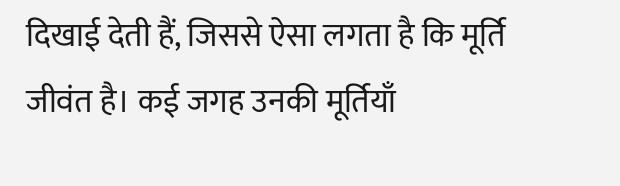दिखाई देती हैं, जिससे ऐसा लगता है कि मूर्ति जीवंत है। कई जगह उनकी मूर्तियाँ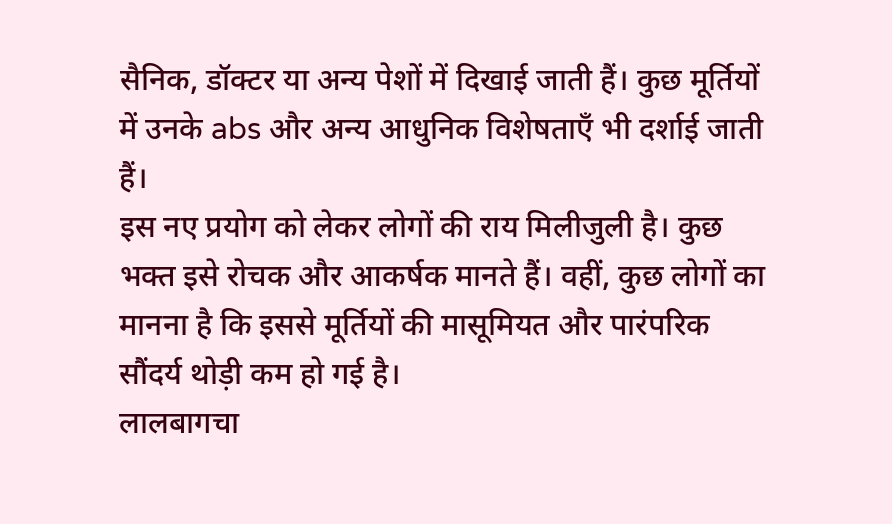सैनिक, डॉक्टर या अन्य पेशों में दिखाई जाती हैं। कुछ मूर्तियों में उनके abs और अन्य आधुनिक विशेषताएँ भी दर्शाई जाती हैं।
इस नए प्रयोग को लेकर लोगों की राय मिलीजुली है। कुछ भक्त इसे रोचक और आकर्षक मानते हैं। वहीं, कुछ लोगों का मानना है कि इससे मूर्तियों की मासूमियत और पारंपरिक सौंदर्य थोड़ी कम हो गई है।
लालबागचा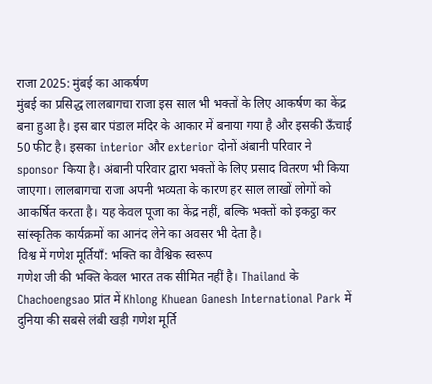राजा 2025: मुंबई का आकर्षण
मुंबई का प्रसिद्ध लालबागचा राजा इस साल भी भक्तों के लिए आकर्षण का केंद्र बना हुआ है। इस बार पंडाल मंदिर के आकार में बनाया गया है और इसकी ऊँचाई 50 फीट है। इसका interior और exterior दोनों अंबानी परिवार ने sponsor किया है। अंबानी परिवार द्वारा भक्तों के लिए प्रसाद वितरण भी किया जाएगा। लालबागचा राजा अपनी भव्यता के कारण हर साल लाखों लोगों को आकर्षित करता है। यह केवल पूजा का केंद्र नहीं, बल्कि भक्तों को इकट्ठा कर सांस्कृतिक कार्यक्रमों का आनंद लेने का अवसर भी देता है।
विश्व में गणेश मूर्तियाँ: भक्ति का वैश्विक स्वरूप
गणेश जी की भक्ति केवल भारत तक सीमित नहीं है। Thailand के Chachoengsao प्रांत में Khlong Khuean Ganesh International Park में दुनिया की सबसे लंबी खड़ी गणेश मूर्ति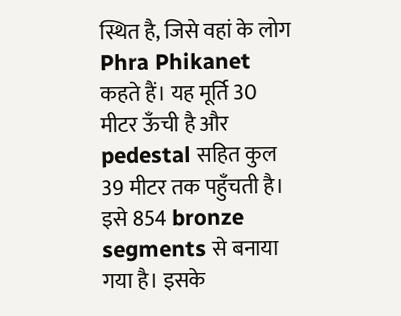स्थित है, जिसे वहां के लोग Phra Phikanet कहते हैं। यह मूर्ति 30 मीटर ऊँची है और pedestal सहित कुल 39 मीटर तक पहुँचती है। इसे 854 bronze segments से बनाया गया है। इसके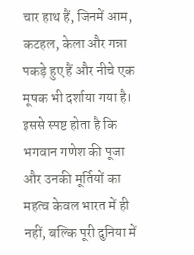चार हाथ हैं, जिनमें आम, कटहल, केला और गन्ना पकड़े हुए हैं और नीचे एक मूषक भी दर्शाया गया है। इससे स्पष्ट होता है कि भगवान गणेश की पूजा और उनकी मूर्तियों का महत्व केवल भारत में ही नहीं, बल्कि पूरी दुनिया में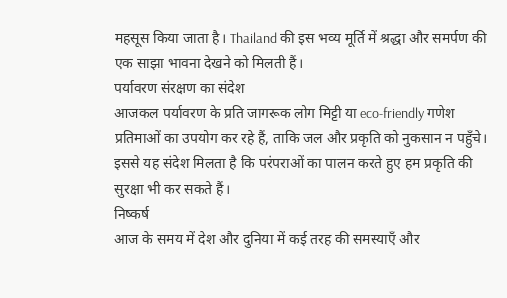महसूस किया जाता है। Thailand की इस भव्य मूर्ति में श्रद्धा और समर्पण की एक साझा भावना देखने को मिलती हैं।
पर्यावरण संरक्षण का संदेश
आजकल पर्यावरण के प्रति जागरूक लोग मिट्टी या eco-friendly गणेश प्रतिमाओं का उपयोग कर रहे हैं, ताकि जल और प्रकृति को नुकसान न पहुँचे। इससे यह संदेश मिलता है कि परंपराओं का पालन करते हुए हम प्रकृति की सुरक्षा भी कर सकते हैं।
निष्कर्ष
आज के समय में देश और दुनिया में कई तरह की समस्याएँ और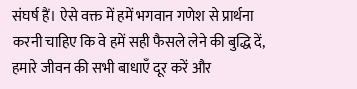संघर्ष हैं। ऐसे वक्त में हमें भगवान गणेश से प्रार्थना करनी चाहिए कि वे हमें सही फैसले लेने की बुद्धि दें, हमारे जीवन की सभी बाधाएँ दूर करें और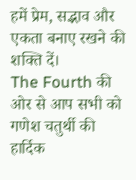हमें प्रेम, सद्भाव और एकता बनाए रखने की शक्ति दें।
The Fourth की ओर से आप सभी को गणेश चतुर्थी की हार्दिक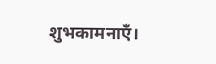शुभकामनाएँ।